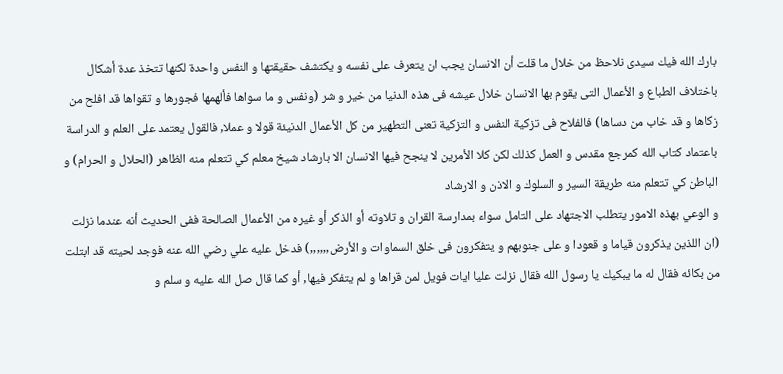بارك الله فيك سيدى نلاحظ من خلال ما قلت أن الانسان يجب ان يتعرف على نفسه و يكتشف حقيقتها و النفس واحدة لكنها تتخذ عدة أشكال باختلاف الطباع و الأعمال التى يقوم بها الانسان خلال عيشه فى هذه الدنيا من خير و شر (ونفس و ما سواها فألهمها فجورها و تقواها قد افلح من زكاها و قد خاب من دساها) فالفلاح فى تزكية النفس و التزكية تعنى التطهير من كل الأعمال الدنيئة قولا و عملا, فالقول يعتمد على العلم و الدراسة باعتماد كتاب الله كمرجع مقدس و العمل كذلك لكن كلا الأمرين لا ينجح فيها الانسان الا بارشاد شيخ معلم كي تتعلم منه الظاهر (الحلال و الحرام) و الباطن كي تتعلم منه طريقة السير و السلوك و الاذن و الارشاد
و الوعي بهذه الامور يتطلب الاجتهاد على التامل سواء بمدارسة القران و تلاوته أو الذكر أو غيره من الأعمال الصالحة ففى الحديث أنه عندما نزلت (ان اللذين يذكرون قياما و قعودا و على جنوبهم و يتفكرون فى خلق السماوات و الأرض,,,,,,) فدخل عليه علي رضي الله عنه فوجد لحيته قد ابتلت من بكائه فقال له ما يبكيك يا رسول الله فقال نزلت عليا ايات فويل لمن قراها و لم يتفكر فيها, أو كما قال صل الله عليه و سلم و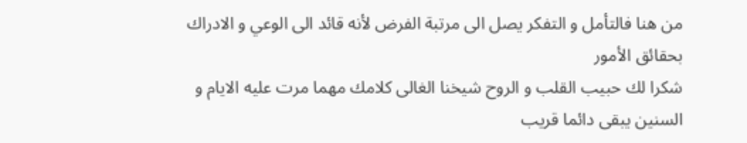من هنا فالتأمل و التفكر يصل الى مرتبة الفرض لأنه قائد الى الوعي و الادراك بحقائق الأمور
شكرا لك حبيب القلب و الروح شيخنا الغالى كلامك مهما مرت عليه الايام و السنين يبقى دائما قريب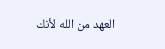العهد من الله لأنك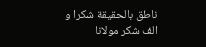ناطق بالحقيقة شكرا و الف شكر مولانا